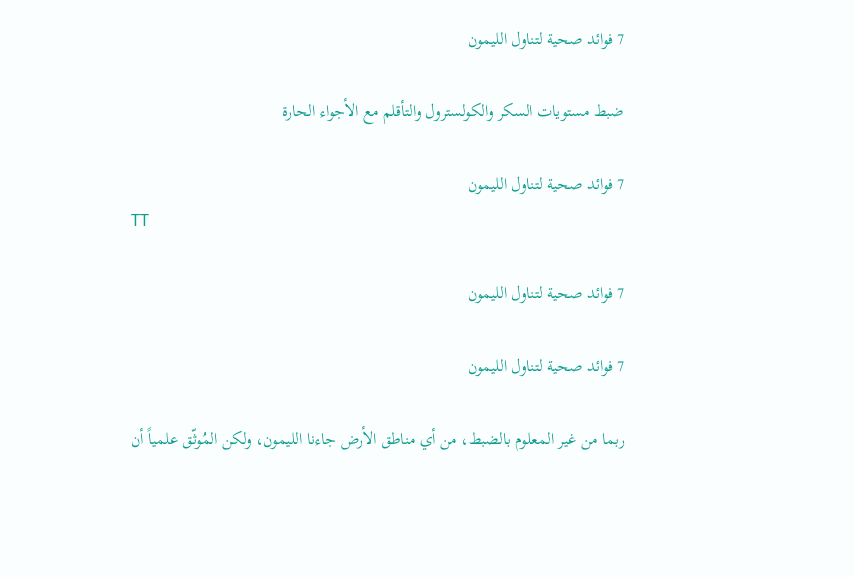7 فوائد صحية لتناول الليمون

ضبط مستويات السكر والكولسترول والتأقلم مع الأجواء الحارة

7 فوائد صحية لتناول الليمون
TT

7 فوائد صحية لتناول الليمون

7 فوائد صحية لتناول الليمون

ربما من غير المعلوم بالضبط، من أي مناطق الأرض جاءنا الليمون، ولكن المُوثّق علمياً أن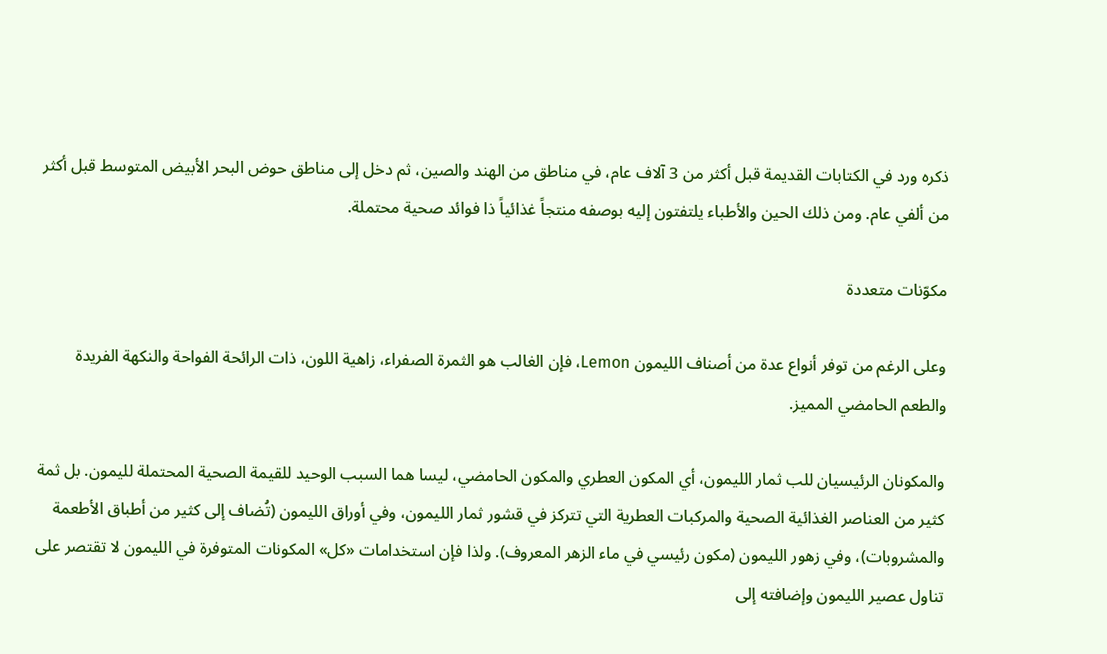ذكره ورد في الكتابات القديمة قبل أكثر من 3 آلاف عام، في مناطق من الهند والصين، ثم دخل إلى مناطق حوض البحر الأبيض المتوسط قبل أكثر من ألفي عام. ومن ذلك الحين والأطباء يلتفتون إليه بوصفه منتجاً غذائياً ذا فوائد صحية محتملة.

مكوّنات متعددة

وعلى الرغم من توفر أنواع عدة من أصناف الليمون Lemon، فإن الغالب هو الثمرة الصفراء، زاهية اللون، ذات الرائحة الفواحة والنكهة الفريدة والطعم الحامضي المميز.

والمكونان الرئيسيان للب ثمار الليمون، أي المكون العطري والمكون الحامضي، ليسا هما السبب الوحيد للقيمة الصحية المحتملة لليمون. بل ثمة كثير من العناصر الغذائية الصحية والمركبات العطرية التي تتركز في قشور ثمار الليمون، وفي أوراق الليمون (تُضاف إلى كثير من أطباق الأطعمة والمشروبات)، وفي زهور الليمون (مكون رئيسي في ماء الزهر المعروف). ولذا فإن استخدامات «كل» المكونات المتوفرة في الليمون لا تقتصر على تناول عصير الليمون وإضافته إلى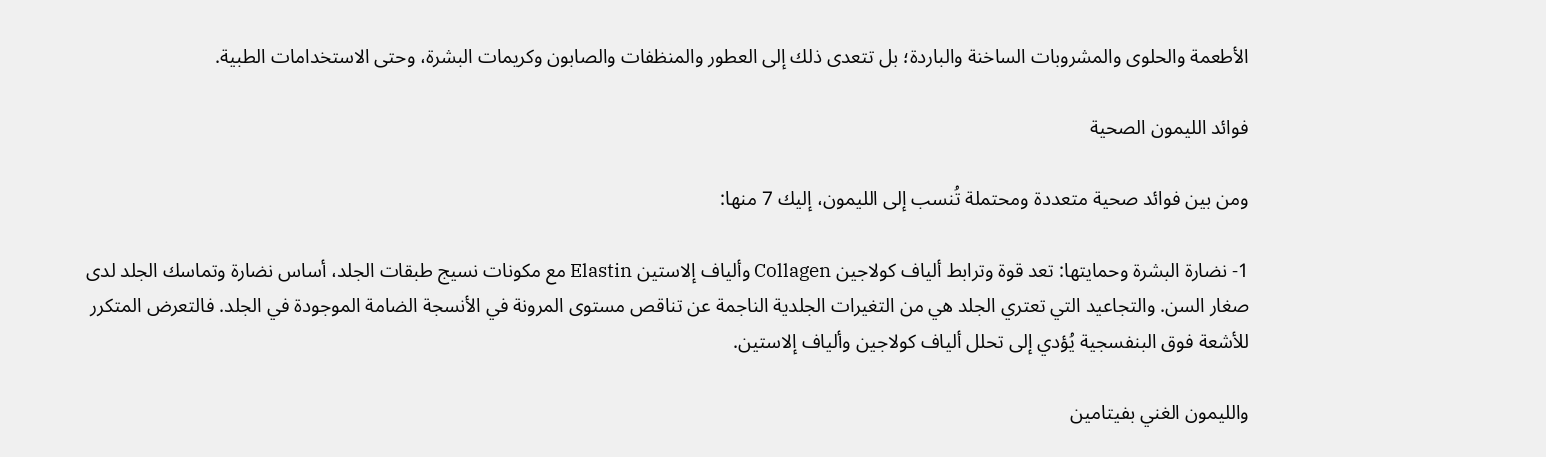الأطعمة والحلوى والمشروبات الساخنة والباردة؛ بل تتعدى ذلك إلى العطور والمنظفات والصابون وكريمات البشرة، وحتى الاستخدامات الطبية.

فوائد الليمون الصحية

ومن بين فوائد صحية متعددة ومحتملة تُنسب إلى الليمون، إليك 7 منها:

1- نضارة البشرة وحمايتها: تعد قوة وترابط ألياف كولاجين Collagen وألياف إلاستين Elastin مع مكونات نسيج طبقات الجلد، أساس نضارة وتماسك الجلد لدى صغار السن. والتجاعيد التي تعتري الجلد هي من التغيرات الجلدية الناجمة عن تناقص مستوى المرونة في الأنسجة الضامة الموجودة في الجلد. فالتعرض المتكرر للأشعة فوق البنفسجية يُؤدي إلى تحلل ألياف كولاجين وألياف إلاستين.

والليمون الغني بفيتامين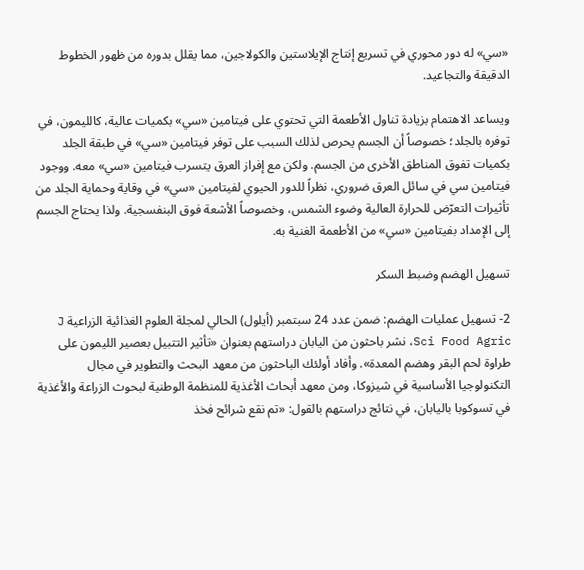«سي» له دور محوري في تسريع إنتاج الإيلاستين والكولاجين، مما يقلل بدوره من ظهور الخطوط الدقيقة والتجاعيد.

ويساعد الاهتمام بزيادة تناول الأطعمة التي تحتوي على فيتامين «سي» بكميات عالية، كالليمون، في توفره بالجلد؛ خصوصاً أن الجسم يحرص لذلك السبب على توفر فيتامين «سي» في طبقة الجلد بكميات تفوق المناطق الأخرى من الجسم. ولكن مع إفراز العرق يتسرب فيتامين «سي» معه. ووجود فيتامين سي في سائل العرق ضروري، نظراً للدور الحيوي لفيتامين «سي» في وقاية وحماية الجلد من تأثيرات التعرّض للحرارة العالية وضوء الشمس، وخصوصاً الأشعة فوق البنفسجية. ولذا يحتاج الجسم إلى الإمداد بفيتامين «سي» من الأطعمة الغنية به.

تسهيل الهضم وضبط السكر

2- تسهيل عمليات الهضم: ضمن عدد 24 سبتمبر (أيلول) الحالي لمجلة العلوم الغذائية الزراعية J Sci Food Agric، نشر باحثون من اليابان دراستهم بعنوان «تأثير التتبيل بعصير الليمون على طراوة لحم البقر وهضم المعدة». وأفاد أولئك الباحثون من معهد البحث والتطوير في مجال التكنولوجيا الأساسية في شيزوكا، ومن معهد أبحاث الأغذية للمنظمة الوطنية لبحوث الزراعة والأغذية في تسوكوبا باليابان، في نتائج دراستهم بالقول: «تم نقع شرائح فخذ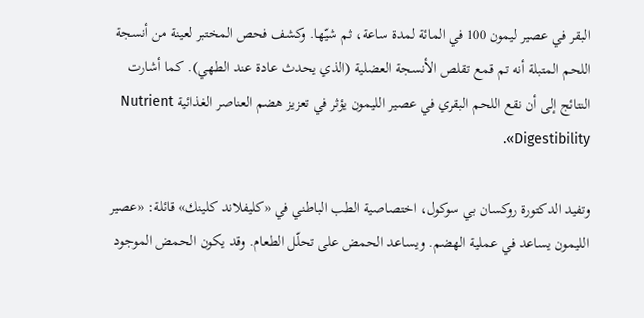البقر في عصير ليمون 100 في المائة لمدة ساعة، ثم شيّها. وكشف فحص المختبر لعينة من أنسجة اللحم المتبلة أنه تم قمع تقلص الأنسجة العضلية (الذي يحدث عادة عند الطهي). كما أشارت النتائج إلى أن نقع اللحم البقري في عصير الليمون يؤثر في تعزيز هضم العناصر الغذائية Nutrient Digestibility».

وتفيد الدكتورة روكسان بي سوكول، اختصاصية الطب الباطني في «كليفلاند كلينك» قائلة: «عصير الليمون يساعد في عملية الهضم. ويساعد الحمض على تحلّل الطعام. وقد يكون الحمض الموجود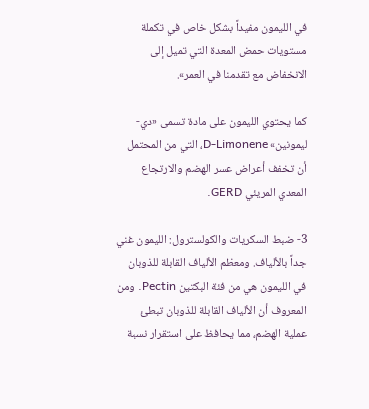في الليمون مفيداً بشكل خاص في تكملة مستويات حمض المعدة التي تميل إلى الانخفاض مع تقدمنا في العمر».

كما يحتوي الليمون على مادة تسمى «دي-ليمونين» D-Limonene، التي من المحتمل أن تخفف أعراض عسر الهضم والارتجاع المعدي المريئي GERD.

3- ضبط السكريات والكولسترول: الليمون غني جداً بالألياف. ومعظم الألياف القابلة للذوبان في الليمون هي من فئة البكتين Pectin. ومن المعروف أن الألياف القابلة للذوبان تبطئ عملية الهضم، مما يحافظ على استقرار نسبة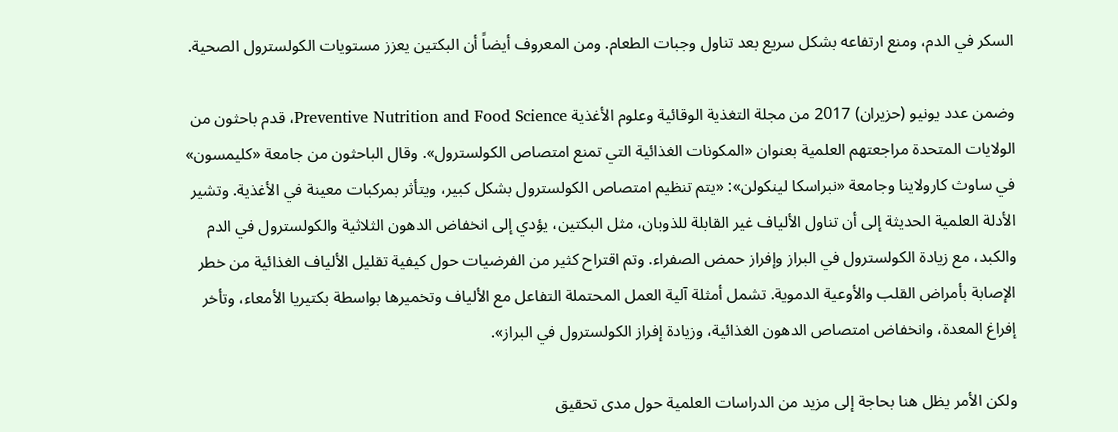السكر في الدم، ومنع ارتفاعه بشكل سريع بعد تناول وجبات الطعام. ومن المعروف أيضاً أن البكتين يعزز مستويات الكولسترول الصحية.

وضمن عدد يونيو (حزيران) 2017 من مجلة التغذية الوقائية وعلوم الأغذية Preventive Nutrition and Food Science، قدم باحثون من الولايات المتحدة مراجعتهم العلمية بعنوان «المكونات الغذائية التي تمنع امتصاص الكولسترول». وقال الباحثون من جامعة «كليمسون» في ساوث كارولاينا وجامعة «نبراسكا لينكولن»: «يتم تنظيم امتصاص الكولسترول بشكل كبير، ويتأثر بمركبات معينة في الأغذية. وتشير الأدلة العلمية الحديثة إلى أن تناول الألياف غير القابلة للذوبان، مثل البكتين، يؤدي إلى انخفاض الدهون الثلاثية والكولسترول في الدم والكبد، مع زيادة الكولسترول في البراز وإفراز حمض الصفراء. وتم اقتراح كثير من الفرضيات حول كيفية تقليل الألياف الغذائية من خطر الإصابة بأمراض القلب والأوعية الدموية. تشمل أمثلة آلية العمل المحتملة التفاعل مع الألياف وتخميرها بواسطة بكتيريا الأمعاء، وتأخر إفراغ المعدة، وانخفاض امتصاص الدهون الغذائية، وزيادة إفراز الكولسترول في البراز».

ولكن الأمر يظل هنا بحاجة إلى مزيد من الدراسات العلمية حول مدى تحقيق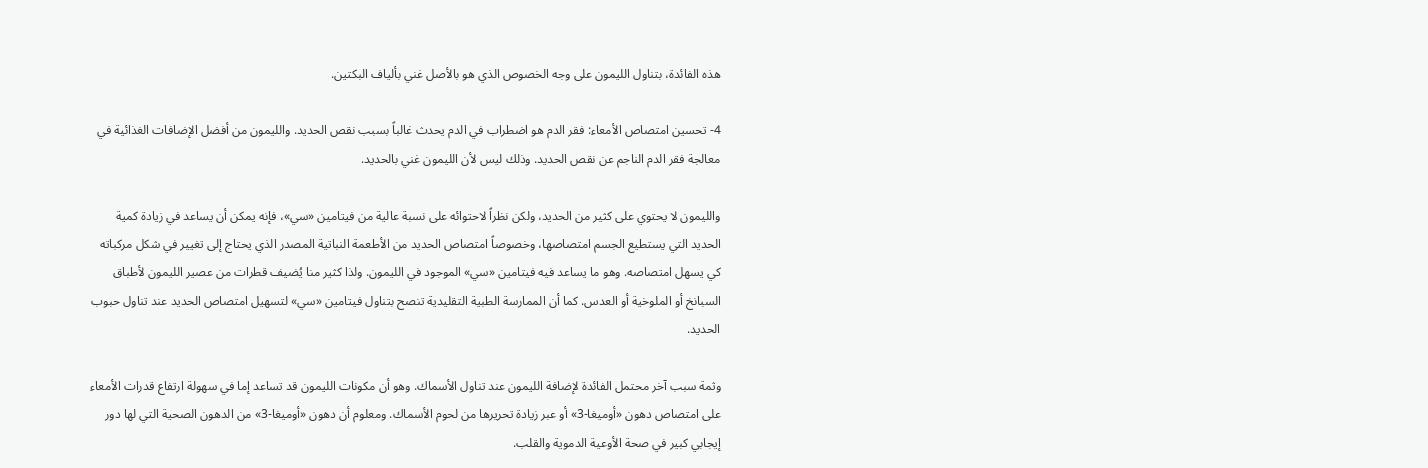هذه الفائدة، بتناول الليمون على وجه الخصوص الذي هو بالأصل غني بألياف البكتين.

4- تحسين امتصاص الأمعاء: فقر الدم هو اضطراب في الدم يحدث غالباً بسبب نقص الحديد. والليمون من أفضل الإضافات الغذائية في معالجة فقر الدم الناجم عن نقص الحديد. وذلك ليس لأن الليمون غني بالحديد.

والليمون لا يحتوي على كثير من الحديد، ولكن نظراً لاحتوائه على نسبة عالية من فيتامين «سي»، فإنه يمكن أن يساعد في زيادة كمية الحديد التي يستطيع الجسم امتصاصها، وخصوصاً امتصاص الحديد من الأطعمة النباتية المصدر الذي يحتاج إلى تغيير في شكل مركباته كي يسهل امتصاصه. وهو ما يساعد فيه فيتامين «سي» الموجود في الليمون. ولذا كثير منا يُضيف قطرات من عصير الليمون لأطباق السبانخ أو الملوخية أو العدس. كما أن الممارسة الطبية التقليدية تنصح بتناول فيتامين «سي» لتسهيل امتصاص الحديد عند تناول حبوب الحديد.

وثمة سبب آخر محتمل الفائدة لإضافة الليمون عند تناول الأسماك. وهو أن مكونات الليمون قد تساعد إما في سهولة ارتفاع قدرات الأمعاء على امتصاص دهون «أوميغا-3» أو عبر زيادة تحريرها من لحوم الأسماك. ومعلوم أن دهون «أوميغا-3» من الدهون الصحية التي لها دور إيجابي كبير في صحة الأوعية الدموية والقلب.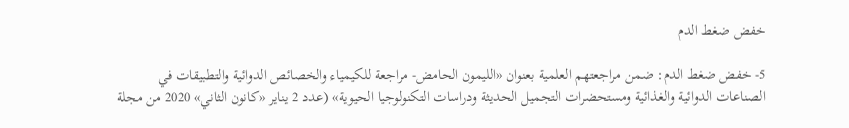خفض ضغط الدم

5- خفض ضغط الدم: ضمن مراجعتهم العلمية بعنوان «الليمون الحامض- مراجعة للكيمياء والخصائص الدوائية والتطبيقات في الصناعات الدوائية والغذائية ومستحضرات التجميل الحديثة ودراسات التكنولوجيا الحيوية» (عدد 2 يناير «كانون الثاني» 2020 من مجلة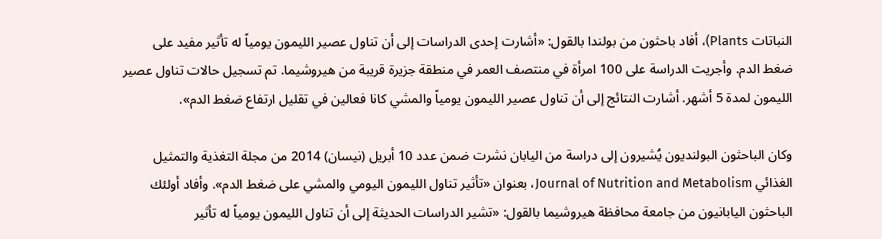النباتات Plants)، أفاد باحثون من بولندا بالقول: «أشارت إحدى الدراسات إلى أن تناول عصير الليمون يومياً له تأثير مفيد على ضغط الدم. وأجريت الدراسة على 100 امرأة في منتصف العمر في منطقة جزيرة قريبة من هيروشيما. تم تسجيل حالات تناول عصير الليمون لمدة 5 أشهر. أشارت النتائج إلى أن تناول عصير الليمون يومياً والمشي كانا فعالين في تقليل ارتفاع ضغط الدم».

وكان الباحثون البولنديون يُشيرون إلى دراسة من اليابان نشرت ضمن عدد 10 أبريل (نيسان) 2014 من مجلة التغذية والتمثيل الغذائي Journal of Nutrition and Metabolism، بعنوان «تأثير تناول الليمون اليومي والمشي على ضغط الدم». وأفاد أولئك الباحثون اليابانيون من جامعة محافظة هيروشيما بالقول: «تشير الدراسات الحديثة إلى أن تناول الليمون يومياً له تأثير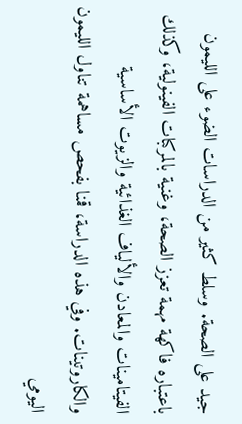جيد على الصحة. وسلط كثير من الدراسات الضوء على الليمون باعتباره فاكهة مهمة تعزز الصحة، وغنية بالمركبات الفينولية، وكذلك الفيتامينات والمعادن والألياف الغذائية والزيوت الأساسية والكاروتينات. وفي هذه الدراسة، قمنا بفحص مساهمة تناول الليمون اليومي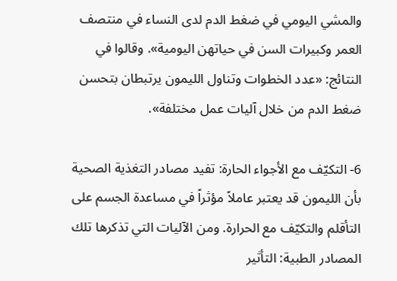والمشي اليومي في ضغط الدم لدى النساء في منتصف العمر وكبيرات السن في حياتهن اليومية». وقالوا في النتائج: «عدد الخطوات وتناول الليمون يرتبطان بتحسن ضغط الدم من خلال آليات عمل مختلفة».

6- التكيّف مع الأجواء الحارة: تفيد مصادر التغذية الصحية بأن الليمون قد يعتبر عاملاً مؤثراً في مساعدة الجسم على التأقلم والتكيّف مع الحرارة. ومن الآليات التي تذكرها تلك المصادر الطبية: التأثير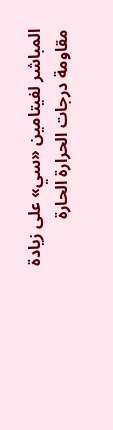المباشر لفيتامين «سي» على زيادة مقاومة درجات الحرارة الحارة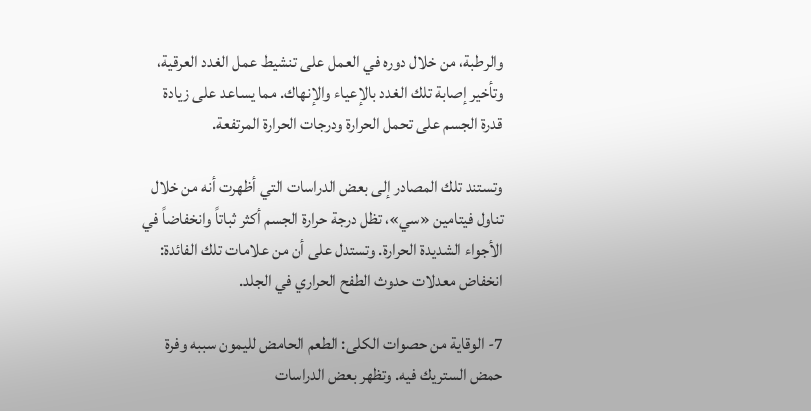والرطبة، من خلال دوره في العمل على تنشيط عمل الغدد العرقية، وتأخير إصابة تلك الغدد بالإعياء والإنهاك. مما يساعد على زيادة قدرة الجسم على تحمل الحرارة ودرجات الحرارة المرتفعة.

وتستند تلك المصادر إلى بعض الدراسات التي أظهرت أنه من خلال تناول فيتامين «سي»، تظل درجة حرارة الجسم أكثر ثباتاً وانخفاضاً في الأجواء الشديدة الحرارة. وتستدل على أن من علامات تلك الفائدة: انخفاض معدلات حدوث الطفح الحراري في الجلد.

7- الوقاية من حصوات الكلى: الطعم الحامض لليمون سببه وفرة حمض الستريك فيه. وتظهر بعض الدراسات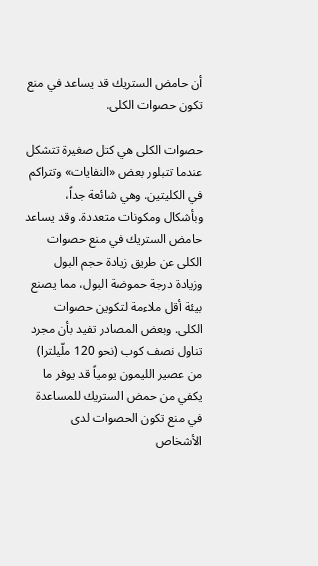أن حامض الستريك قد يساعد في منع تكون حصوات الكلى.

حصوات الكلى هي كتل صغيرة تتشكل عندما تتبلور بعض «النفايات» وتتراكم في الكليتين. وهي شائعة جداً، وبأشكال ومكونات متعددة. وقد يساعد حامض الستريك في منع حصوات الكلى عن طريق زيادة حجم البول وزيادة درجة حموضة البول، مما يصنع بيئة أقل ملاءمة لتكوين حصوات الكلى. وبعض المصادر تفيد بأن مجرد تناول نصف كوب (نحو 120 ملّيلترا) من عصير الليمون يومياً قد يوفر ما يكفي من حمض الستريك للمساعدة في منع تكون الحصوات لدى الأشخاص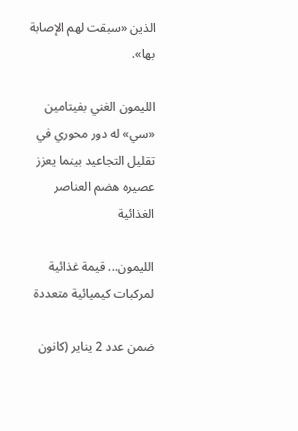الذين «سبقت لهم الإصابة بها».

الليمون الغني بفيتامين «سي» له دور محوري في تقليل التجاعيد بينما يعزز عصيره هضم العناصر الغذائية

الليمون... قيمة غذائية لمركبات كيميائية متعددة

ضمن عدد 2 يناير (كانون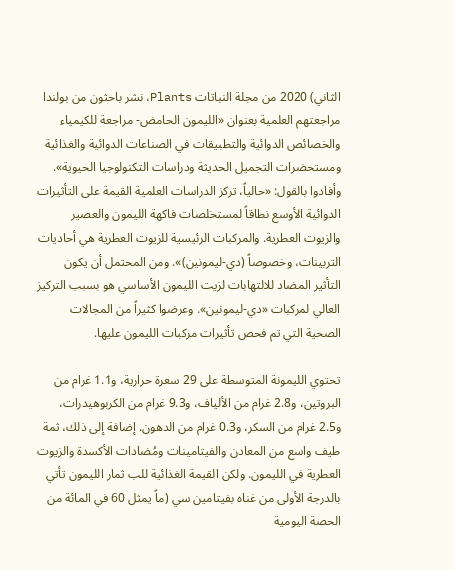الثاني) 2020 من مجلة النباتات Plants، نشر باحثون من بولندا مراجعتهم العلمية بعنوان «الليمون الحامض- مراجعة للكيمياء والخصائص الدوائية والتطبيقات في الصناعات الدوائية والغذائية ومستحضرات التجميل الحديثة ودراسات التكنولوجيا الحيوية». وأفادوا بالقول: «حالياً، تركز الدراسات العلمية القيمة على التأثيرات الدوائية الأوسع نطاقاً لمستخلصات فاكهة الليمون والعصير والزيوت العطرية. والمركبات الرئيسية للزيوت العطرية هي أحاديات التربينات، وخصوصاً (دي-ليمونين)». ومن المحتمل أن يكون التأثير المضاد للالتهابات لزيت الليمون الأساسي هو بسبب التركيز العالي لمركبات «دي-ليمونين». وعرضوا كثيراً من المجالات الصحية التي تم فحص تأثيرات مركبات الليمون عليها.

تحتوي الليمونة المتوسطة على 29 سعرة حرارية، و1.1 غرام من البروتين، و2.8 غرام من الألياف، و9.3 غرام من الكربوهيدرات، و2.5 غرام من السكر، و0.3 غرام من الدهون. إضافة إلى ذلك، ثمة طيف واسع من المعادن والفيتامينات ومُضادات الأكسدة والزيوت العطرية في الليمون. ولكن القيمة الغذائية للب ثمار الليمون تأتي بالدرجة الأولى من غناه بفيتامين سي (ماً يمثل 60 في المائة من الحصة اليومية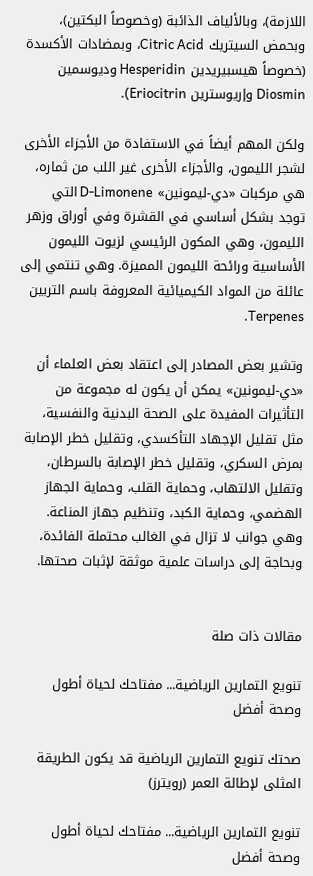اللازمة)، وبالألياف الذائبة (وخصوصاً البكتين)، وبحمض السيتريك Citric Acid، وبمضادات الأكسدة (خصوصاً هيسبيريدين Hesperidin وديوسمين Diosmin وإريوسترين Eriocitrin).

ولكن المهم أيضاً في الاستفادة من الأجزاء الأخرى لشجر الليمون، والأجزاء الأخرى غير اللب من ثماره، هي مركبات «دي-ليمونين» D-Limonene التي توجد بشكل أساسي في القشرة وفي أوراق وزهر الليمون، وهي المكون الرئيسي لزيوت الليمون الأساسية ورائحة الليمون المميزة. وهي تنتمي إلى عائلة من المواد الكيميائية المعروفة باسم التربين Terpenes.

وتشير بعض المصادر إلى اعتقاد بعض العلماء أن «دي-ليمونين» يمكن أن يكون له مجموعة من التأثيرات المفيدة على الصحة البدنية والنفسية، مثل تقليل الإجهاد التأكسدي، وتقليل خطر الإصابة بمرض السكري، وتقليل خطر الإصابة بالسرطان، وتقليل الالتهاب، وحماية القلب، وحماية الجهاز الهضمي، وحماية الكبد، وتنظيم جهاز المناعة. وهي جوانب لا تزال في الغالب محتملة الفائدة، وبحاجة إلى دراسات علمية موثقة لإثبات صحتها.


مقالات ذات صلة

تنويع التمارين الرياضية... مفتاحك لحياة أطول وصحة أفضل

صحتك تنويع التمارين الرياضية قد يكون الطريقة المثلى لإطالة العمر (رويترز)

تنويع التمارين الرياضية... مفتاحك لحياة أطول وصحة أفضل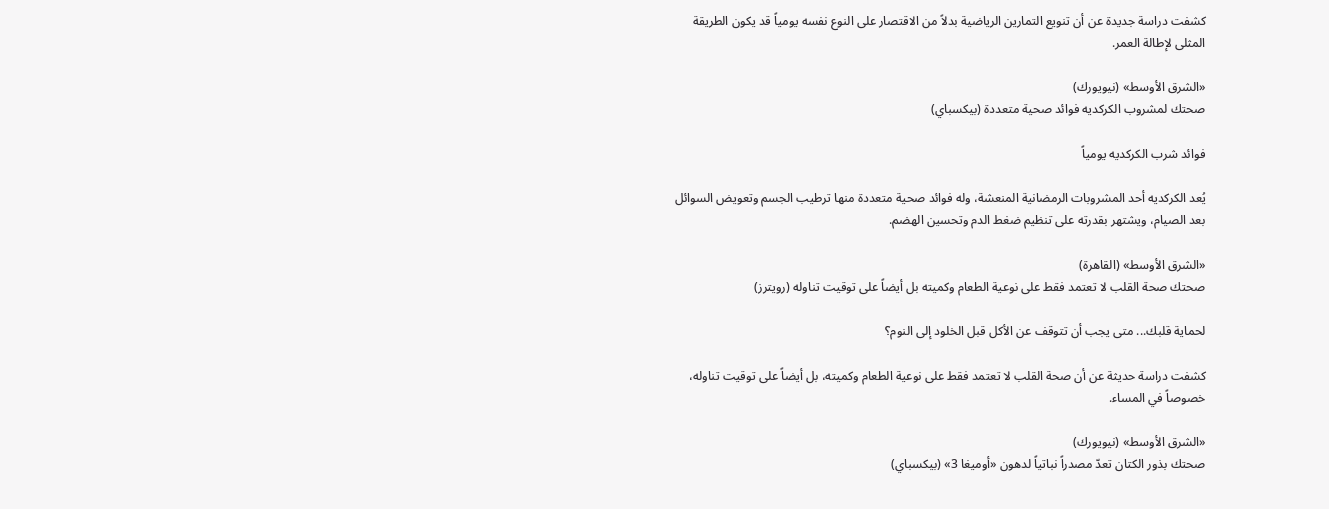كشفت دراسة جديدة عن أن تنويع التمارين الرياضية بدلاً من الاقتصار على النوع نفسه يومياً قد يكون الطريقة المثلى لإطالة العمر.

«الشرق الأوسط» (نيويورك)
صحتك لمشروب الكركديه فوائد صحية متعددة (بيكسباي)

فوائد شرب الكركديه يومياً

يُعد الكركديه أحد المشروبات الرمضانية المنعشة، وله فوائد صحية متعددة منها ترطيب الجسم وتعويض السوائل بعد الصيام، ويشتهر بقدرته على تنظيم ضغط الدم وتحسين الهضم.

«الشرق الأوسط» (القاهرة)
صحتك صحة القلب لا تعتمد فقط على نوعية الطعام وكميته بل أيضاً على توقيت تناوله (رويترز)

لحماية قلبك... متى يجب أن تتوقف عن الأكل قبل الخلود إلى النوم؟

كشفت دراسة حديثة عن أن صحة القلب لا تعتمد فقط على نوعية الطعام وكميته، بل أيضاً على توقيت تناوله، خصوصاً في المساء.

«الشرق الأوسط» (نيويورك)
صحتك بذور الكتان تعدّ مصدراً نباتياً لدهون «أوميغا 3» (بيكسباي)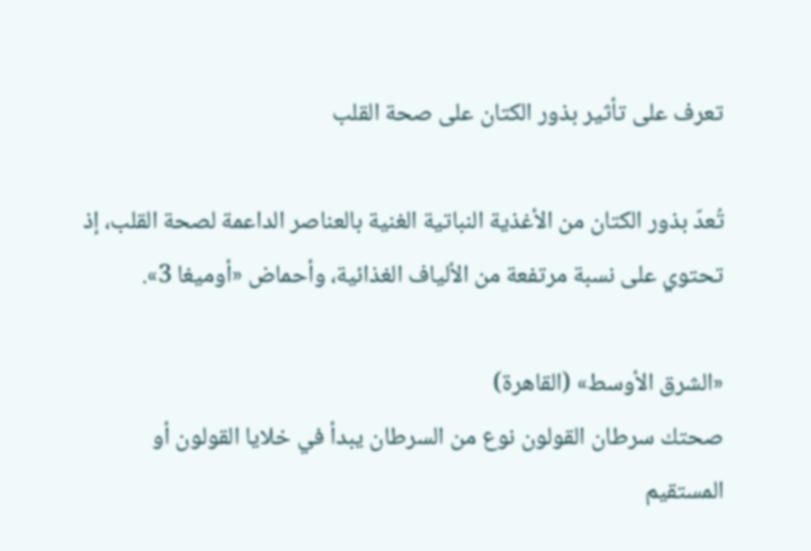تعرف على تأثير بذور الكتان على صحة القلب

تُعدّ بذور الكتان من الأغذية النباتية الغنية بالعناصر الداعمة لصحة القلب، إذ تحتوي على نسبة مرتفعة من الألياف الغذائية، وأحماض «أوميغا 3».

«الشرق الأوسط» (القاهرة)
صحتك سرطان القولون نوع من السرطان يبدأ في خلايا القولون أو المستقيم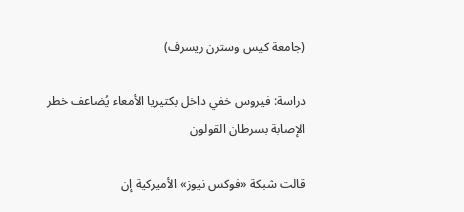(جامعة كيس وسترن ريسرف)

دراسة: فيروس خفي داخل بكتيريا الأمعاء يُضاعف خطر الإصابة بسرطان القولون

قالت شبكة «فوكس نيوز» الأميركية إن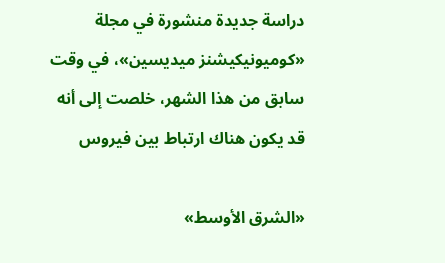دراسة جديدة منشورة في مجلة «كوميونيكيشنز ميديسين»، في وقت سابق من هذا الشهر، خلصت إلى أنه قد يكون هناك ارتباط بين فيروس

«الشرق الأوسط»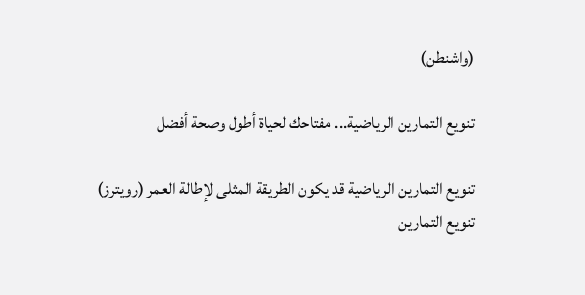(واشنطن)

تنويع التمارين الرياضية... مفتاحك لحياة أطول وصحة أفضل

تنويع التمارين الرياضية قد يكون الطريقة المثلى لإطالة العمر (رويترز)
تنويع التمارين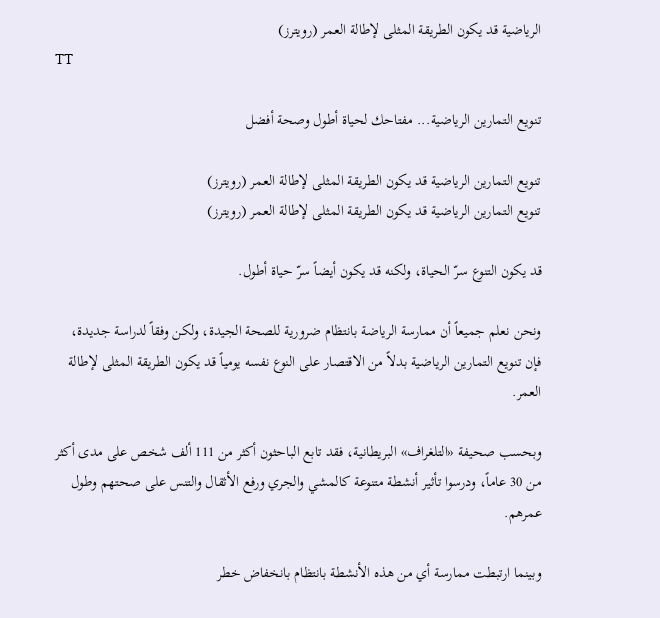الرياضية قد يكون الطريقة المثلى لإطالة العمر (رويترز)
TT

تنويع التمارين الرياضية... مفتاحك لحياة أطول وصحة أفضل

تنويع التمارين الرياضية قد يكون الطريقة المثلى لإطالة العمر (رويترز)
تنويع التمارين الرياضية قد يكون الطريقة المثلى لإطالة العمر (رويترز)

قد يكون التنوع سرّ الحياة، ولكنه قد يكون أيضاً سرّ حياة أطول.

ونحن نعلم جميعاً أن ممارسة الرياضة بانتظام ضرورية للصحة الجيدة، ولكن وفقاً لدراسة جديدة، فإن تنويع التمارين الرياضية بدلاً من الاقتصار على النوع نفسه يومياً قد يكون الطريقة المثلى لإطالة العمر.

وبحسب صحيفة «التلغراف» البريطانية، فقد تابع الباحثون أكثر من 111 ألف شخص على مدى أكثر من 30 عاماً، ودرسوا تأثير أنشطة متنوعة كالمشي والجري ورفع الأثقال والتنس على صحتهم وطول عمرهم.

وبينما ارتبطت ممارسة أي من هذه الأنشطة بانتظام بانخفاض خطر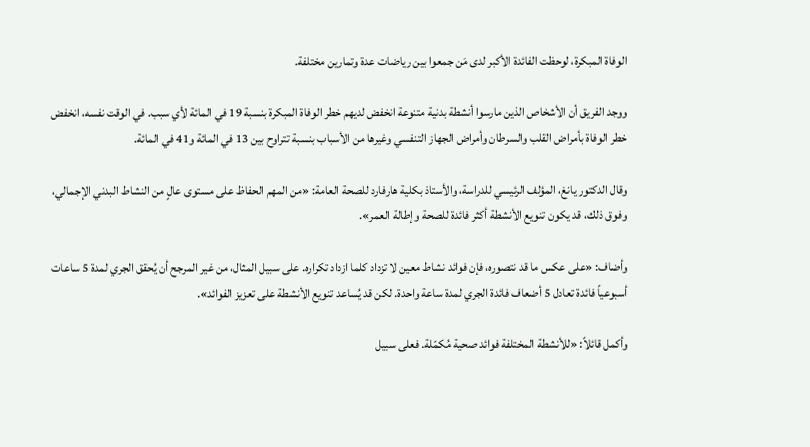الوفاة المبكرة، لوحظت الفائدة الأكبر لدى مَن جمعوا بين رياضات عدة وتمارين مختلفة.

ووجد الفريق أن الأشخاص الذين مارسوا أنشطة بدنية متنوعة انخفض لديهم خطر الوفاة المبكرة بنسبة 19 في المائة لأي سبب. في الوقت نفسه، انخفض خطر الوفاة بأمراض القلب والسرطان وأمراض الجهاز التنفسي وغيرها من الأسباب بنسبة تتراوح بين 13 في المائة و41 في المائة.

وقال الدكتور يانغ، المؤلف الرئيسي للدراسة، والأستاذ بكلية هارفارد للصحة العامة: «من المهم الحفاظ على مستوى عالٍ من النشاط البدني الإجمالي، وفوق ذلك، قد يكون تنويع الأنشطة أكثر فائدة للصحة وإطالة العمر».

وأضاف: «على عكس ما قد نتصوره، فإن فوائد نشاط معين لا تزداد كلما ازداد تكراره. على سبيل المثال، من غير المرجح أن يُحقق الجري لمدة 5 ساعات أسبوعياً فائدة تعادل 5 أضعاف فائدة الجري لمدة ساعة واحدة. لكن قد يُساعد تنويع الأنشطة على تعزيز الفوائد».

وأكمل قائلاً: «للأنشطة المختلفة فوائد صحية مُكمّلة. فعلى سبيل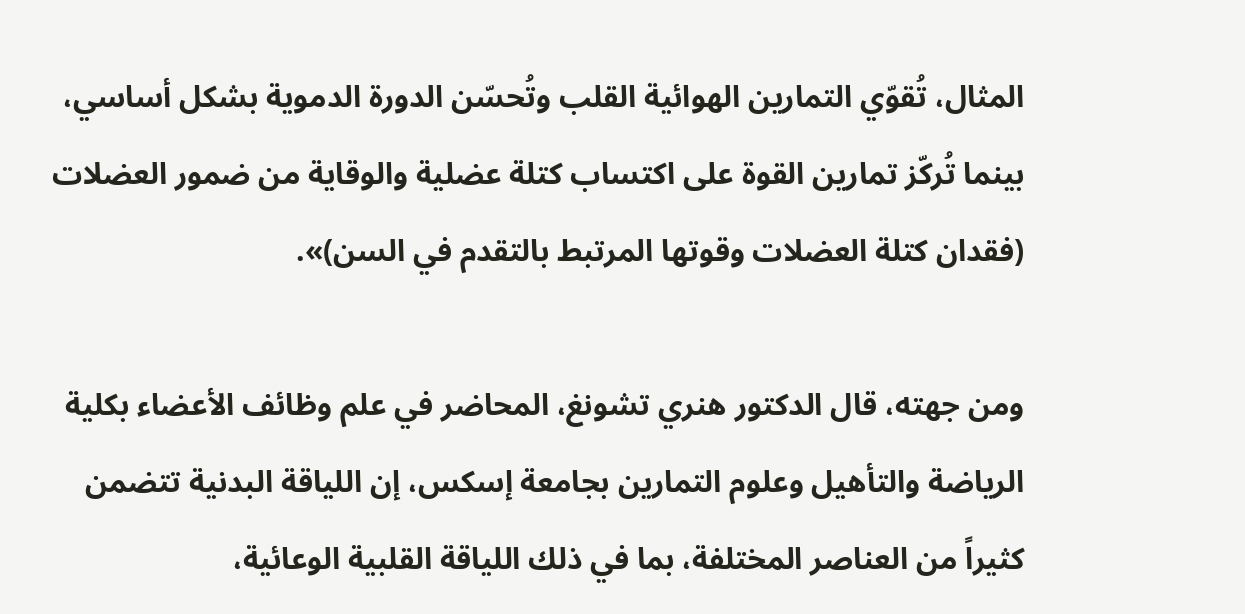المثال، تُقوّي التمارين الهوائية القلب وتُحسّن الدورة الدموية بشكل أساسي، بينما تُركّز تمارين القوة على اكتساب كتلة عضلية والوقاية من ضمور العضلات (فقدان كتلة العضلات وقوتها المرتبط بالتقدم في السن)».

ومن جهته، قال الدكتور هنري تشونغ، المحاضر في علم وظائف الأعضاء بكلية الرياضة والتأهيل وعلوم التمارين بجامعة إسكس، إن اللياقة البدنية تتضمن كثيراً من العناصر المختلفة، بما في ذلك اللياقة القلبية الوعائية،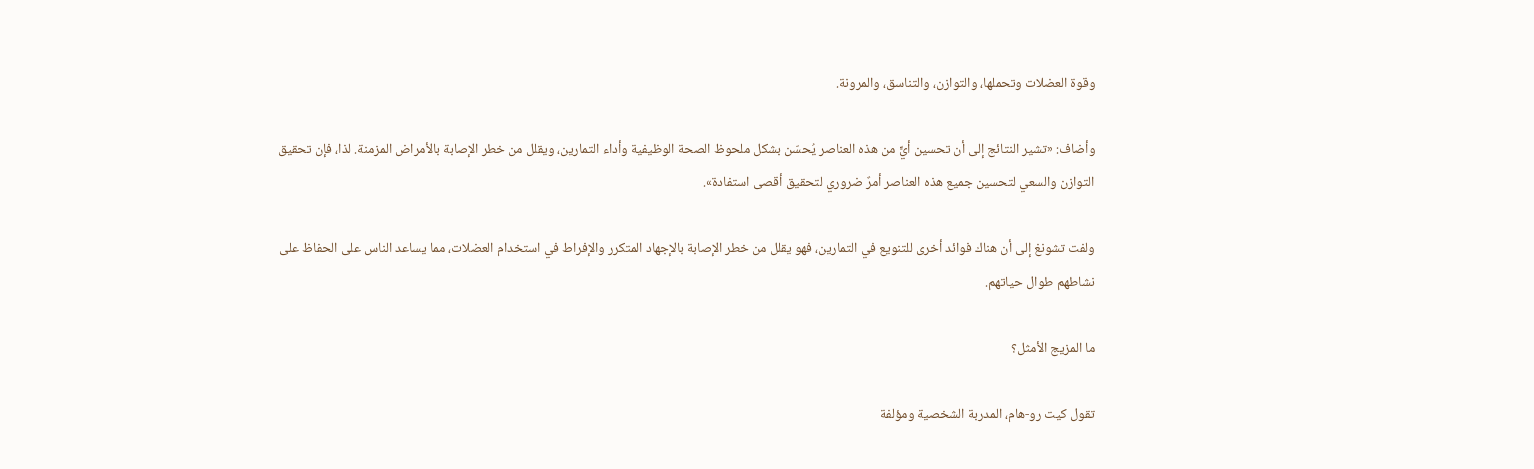وقوة العضلات وتحملها، والتوازن، والتناسق، والمرونة.

وأضاف: «تشير النتائج إلى أن تحسين أيٍّ من هذه العناصر يُحسّن بشكل ملحوظ الصحة الوظيفية وأداء التمارين، ويقلل من خطر الإصابة بالأمراض المزمنة. لذا، فإن تحقيق التوازن والسعي لتحسين جميع هذه العناصر أمرٌ ضروري لتحقيق أقصى استفادة».

ولفت تشونغ إلى أن هناك فوائد أخرى للتنويع في التمارين، فهو يقلل من خطر الإصابة بالإجهاد المتكرر والإفراط في استخدام العضلات، مما يساعد الناس على الحفاظ على نشاطهم طوال حياتهم.

ما المزيج الأمثل؟

تقول كيت رو-هام، المدربة الشخصية ومؤلفة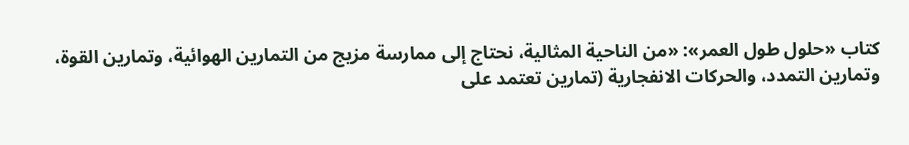كتاب «حلول طول العمر»: «من الناحية المثالية، نحتاج إلى ممارسة مزيج من التمارين الهوائية، وتمارين القوة، وتمارين التمدد، والحركات الانفجارية (تمارين تعتمد على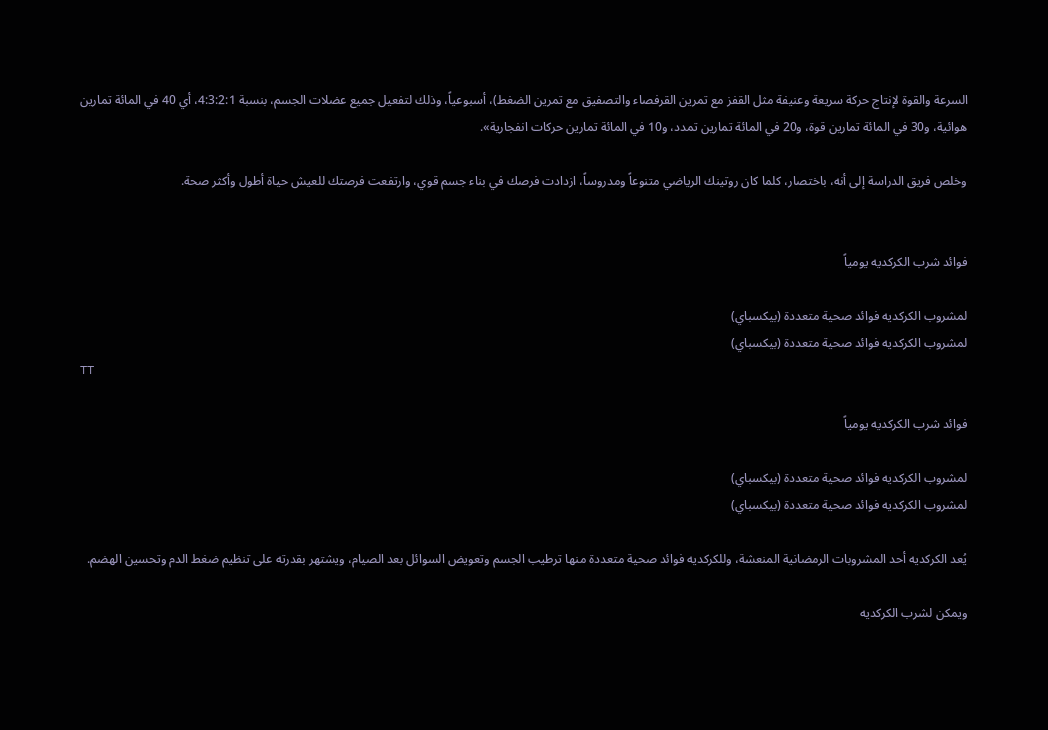السرعة والقوة لإنتاج حركة سريعة وعنيفة مثل القفز مع تمرين القرفصاء والتصفيق مع تمرين الضغط)، أسبوعياً، وذلك لتفعيل جميع عضلات الجسم، بنسبة 4:3:2:1، أي 40 في المائة تمارين هوائية، و30 في المائة تمارين قوة، و20 في المائة تمارين تمدد، و10 في المائة تمارين حركات انفجارية».

وخلص فريق الدراسة إلى أنه، باختصار، كلما كان روتينك الرياضي متنوعاً ومدروساً، ازدادت فرصك في بناء جسم قوي، وارتفعت فرصتك للعيش حياة أطول وأكثر صحة.


فوائد شرب الكركديه يومياً

لمشروب الكركديه فوائد صحية متعددة (بيكسباي)
لمشروب الكركديه فوائد صحية متعددة (بيكسباي)
TT

فوائد شرب الكركديه يومياً

لمشروب الكركديه فوائد صحية متعددة (بيكسباي)
لمشروب الكركديه فوائد صحية متعددة (بيكسباي)

يُعد الكركديه أحد المشروبات الرمضانية المنعشة، وللكركديه فوائد صحية متعددة منها ترطيب الجسم وتعويض السوائل بعد الصيام، ويشتهر بقدرته على تنظيم ضغط الدم وتحسين الهضم.

ويمكن لشرب الكركديه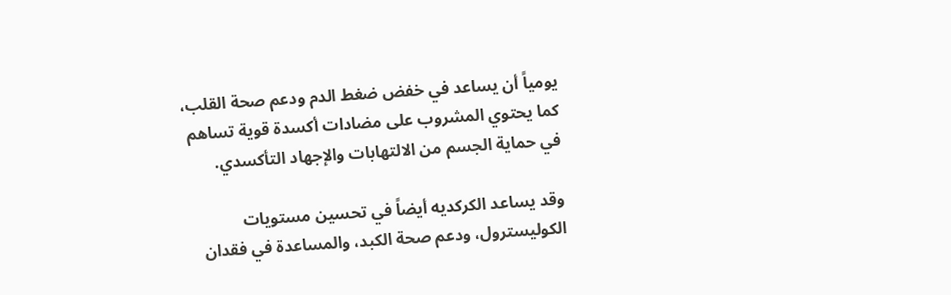يومياً أن يساعد في خفض ضغط الدم ودعم صحة القلب، كما يحتوي المشروب على مضادات أكسدة قوية تساهم في حماية الجسم من الالتهابات والإجهاد التأكسدي.

وقد يساعد الكركديه أيضاً في تحسين مستويات الكوليسترول، ودعم صحة الكبد، والمساعدة في فقدان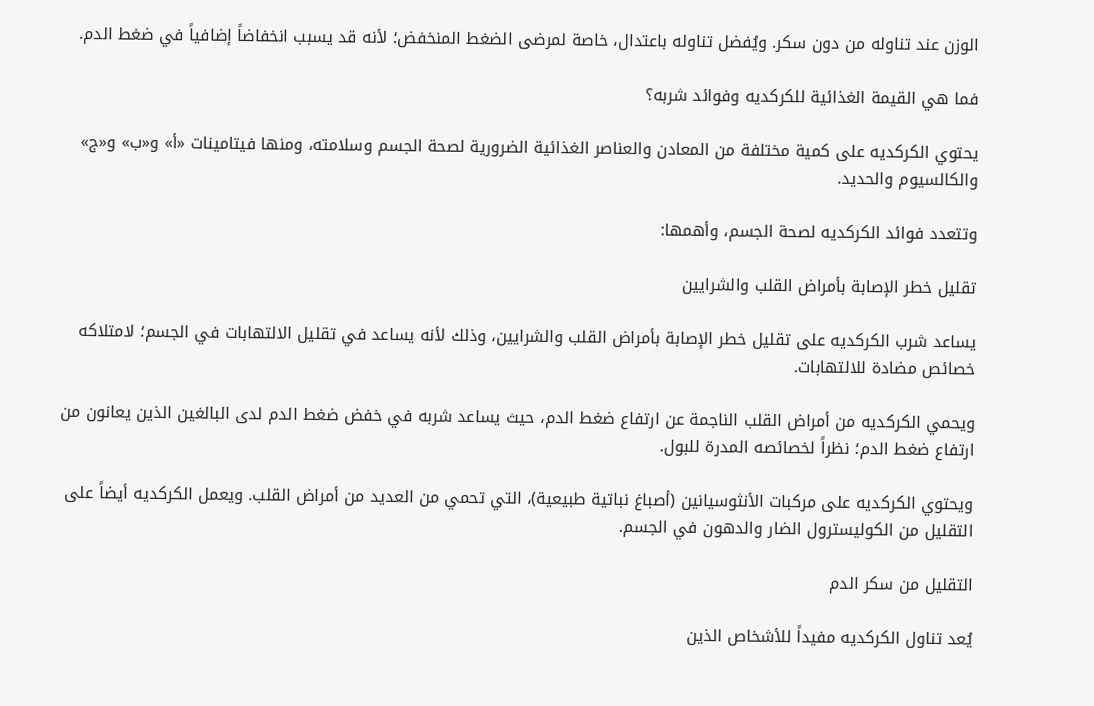الوزن عند تناوله من دون سكر. ويُفضل تناوله باعتدال، خاصة لمرضى الضغط المنخفض؛ لأنه قد يسبب انخفاضاً إضافياً في ضغط الدم.

فما هي القيمة الغذائية للكركديه وفوائد شربه؟

يحتوي الكركديه على كمية مختلفة من المعادن والعناصر الغذائية الضرورية لصحة الجسم وسلامته، ومنها فيتامينات «أ» و«ب» و«ج» والكالسيوم والحديد.

وتتعدد فوائد الكركديه لصحة الجسم، وأهمها:

تقليل خطر الإصابة بأمراض القلب والشرايين

يساعد شرب الكركديه على تقليل خطر الإصابة بأمراض القلب والشرايين، وذلك لأنه يساعد في تقليل الالتهابات في الجسم؛ لامتلاكه خصائص مضادة للالتهابات.

ويحمي الكركديه من أمراض القلب الناجمة عن ارتفاع ضغط الدم، حيث يساعد شربه في خفض ضغط الدم لدى البالغين الذين يعانون من ارتفاع ضغط الدم؛ نظراً لخصائصه المدرة للبول.

ويحتوي الكركديه على مركبات الأنثوسيانين (أصباغ نباتية طبيعية)، التي تحمي من العديد من أمراض القلب. ويعمل الكركديه أيضاً على التقليل من الكوليسترول الضار والدهون في الجسم.

التقليل من سكر الدم

يُعد تناول الكركديه مفيداً للأشخاص الذين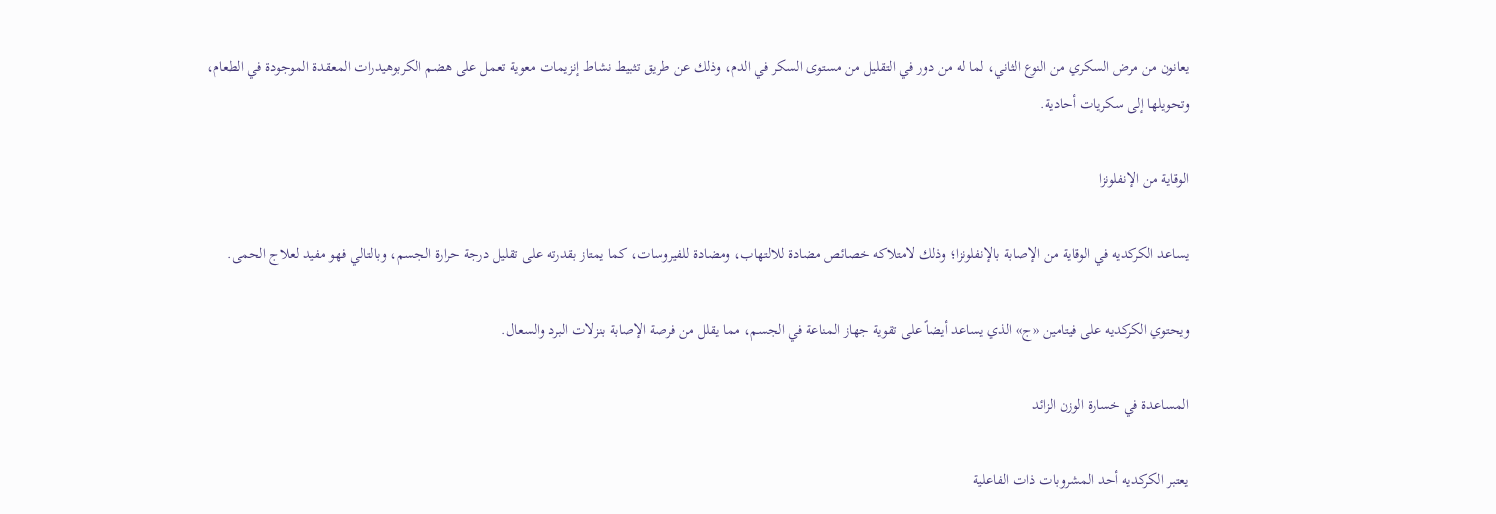يعانون من مرض السكري من النوع الثاني، لما له من دور في التقليل من مستوى السكر في الدم، وذلك عن طريق تثبيط نشاط إنزيمات معوية تعمل على هضم الكربوهيدرات المعقدة الموجودة في الطعام، وتحويلها إلى سكريات أحادية.

الوقاية من الإنفلونزا

يساعد الكركديه في الوقاية من الإصابة بالإنفلونزا؛ وذلك لامتلاكه خصائص مضادة للالتهاب، ومضادة للفيروسات، كما يمتاز بقدرته على تقليل درجة حرارة الجسم، وبالتالي فهو مفيد لعلاج الحمى.

ويحتوي الكركديه على فيتامين «ج» الذي يساعد أيضاً على تقوية جهاز المناعة في الجسم، مما يقلل من فرصة الإصابة بنزلات البرد والسعال.

المساعدة في خسارة الوزن الزائد

يعتبر الكركديه أحد المشروبات ذات الفاعلية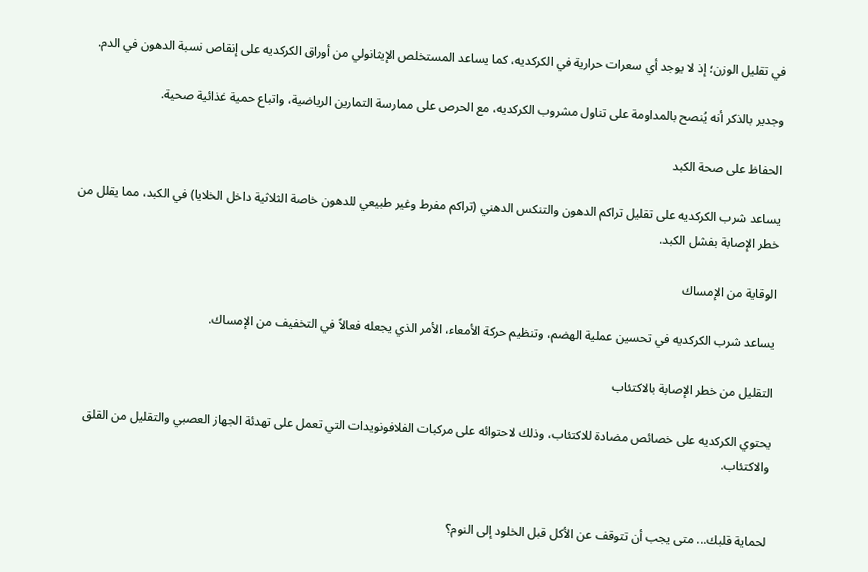في تقليل الوزن؛ إذ لا يوجد أي سعرات حرارية في الكركديه، كما يساعد المستخلص الإيثانولي من أوراق الكركديه على إنقاص نسبة الدهون في الدم.

وجدير بالذكر أنه يُنصح بالمداومة على تناول مشروب الكركديه، مع الحرص على ممارسة التمارين الرياضية، واتباع حمية غذائية صحية.

الحفاظ على صحة الكبد

يساعد شرب الكركديه على تقليل تراكم الدهون والتنكس الدهني (تراكم مفرط وغير طبيعي للدهون خاصة الثلاثية داخل الخلايا) في الكبد، مما يقلل من خطر الإصابة بفشل الكبد.

الوقاية من الإمساك

يساعد شرب الكركديه في تحسين عملية الهضم، وتنظيم حركة الأمعاء، الأمر الذي يجعله فعالاً في التخفيف من الإمساك.

التقليل من خطر الإصابة بالاكتئاب

يحتوي الكركديه على خصائص مضادة للاكتئاب، وذلك لاحتوائه على مركبات الفلافونويدات التي تعمل على تهدئة الجهاز العصبي والتقليل من القلق والاكتئاب.


لحماية قلبك... متى يجب أن تتوقف عن الأكل قبل الخلود إلى النوم؟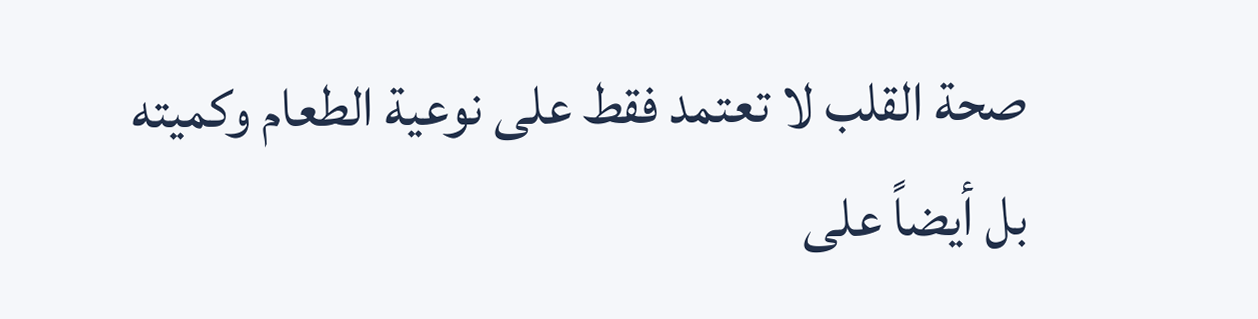صحة القلب لا تعتمد فقط على نوعية الطعام وكميته بل أيضاً على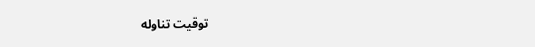توقيت تناوله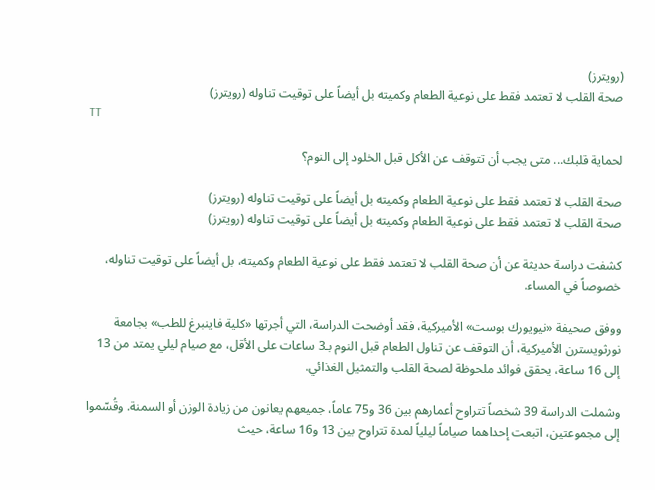(رويترز)
صحة القلب لا تعتمد فقط على نوعية الطعام وكميته بل أيضاً على توقيت تناوله (رويترز)
TT

لحماية قلبك... متى يجب أن تتوقف عن الأكل قبل الخلود إلى النوم؟

صحة القلب لا تعتمد فقط على نوعية الطعام وكميته بل أيضاً على توقيت تناوله (رويترز)
صحة القلب لا تعتمد فقط على نوعية الطعام وكميته بل أيضاً على توقيت تناوله (رويترز)

كشفت دراسة حديثة عن أن صحة القلب لا تعتمد فقط على نوعية الطعام وكميته، بل أيضاً على توقيت تناوله، خصوصاً في المساء.

ووفق صحيفة «نيويورك بوست» الأميركية، فقد أوضحت الدراسة، التي أجرتها «كلية فاينبرغ للطب» بجامعة نورثويسترن الأميركية، أن التوقف عن تناول الطعام قبل النوم بـ3 ساعات على الأقل، مع صيام ليلي يمتد من 13 إلى 16 ساعة، يحقق فوائد ملحوظة لصحة القلب والتمثيل الغذائي.

وشملت الدراسة 39 شخصاً تتراوح أعمارهم بين 36 و75 عاماً، جميعهم يعانون من زيادة الوزن أو السمنة. وقُسّموا إلى مجموعتين، اتبعت إحداهما صياماً ليلياً لمدة تتراوح بين 13 و16 ساعة، حيث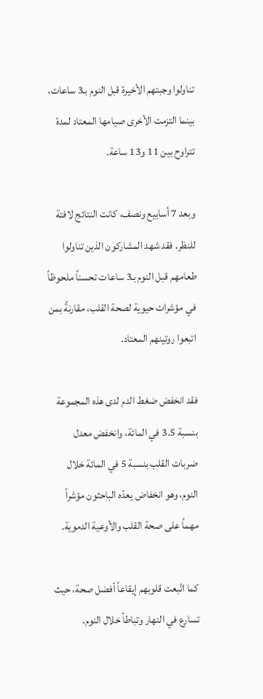تناولوا وجبتهم الأخيرة قبل النوم بـ3 ساعات، بينما التزمت الأخرى صيامها المعتاد لمدة تتراوح بين 11 و13 ساعة.

وبعد 7 أسابيع ونصف، كانت النتائج لافتة للنظر. فقد شهد المشاركون الذين تناولوا طعامهم قبل النوم بـ3 ساعات تحسناً ملحوظاً في مؤشرات حيوية لصحة القلب، مقارنةً بمن اتبعوا روتينهم المعتاد.

فقد انخفض ضغط الدم لدى هذه المجموعة بنسبة 3.5 في المائة، وانخفض معدل ضربات القلب بنسبة 5 في المائة خلال النوم، وهو انخفاض يعدّه الباحثون مؤشراً مهماً على صحة القلب والأوعية الدموية.

كما اتّبعت قلوبهم إيقاعاً أفضل صحة، حيث تسارع في النهار وتباطأ خلال النوم.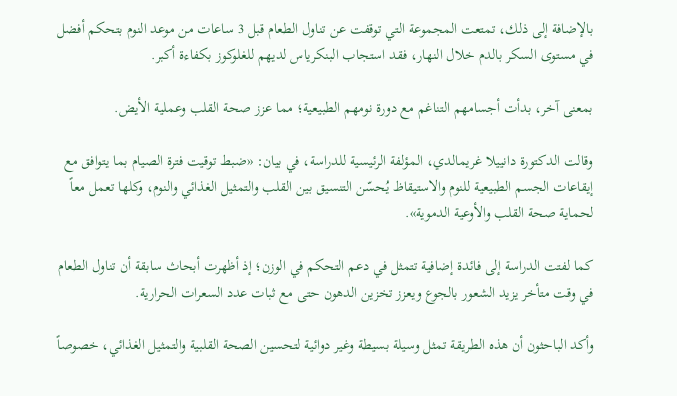بالإضافة إلى ذلك، تمتعت المجموعة التي توقفت عن تناول الطعام قبل 3 ساعات من موعد النوم بتحكم أفضل في مستوى السكر بالدم خلال النهار، فقد استجاب البنكرياس لديهم للغلوكوز بكفاءة أكبر.

بمعنى آخر، بدأت أجسامهم التناغم مع دورة نومهم الطبيعية؛ مما عزز صحة القلب وعملية الأيض.

وقالت الدكتورة دانييلا غريمالدي، المؤلفة الرئيسية للدراسة، في بيان: «ضبط توقيت فترة الصيام بما يتوافق مع إيقاعات الجسم الطبيعية للنوم والاستيقاظ يُحسّن التنسيق بين القلب والتمثيل الغذائي والنوم، وكلها تعمل معاً لحماية صحة القلب والأوعية الدموية».

كما لفتت الدراسة إلى فائدة إضافية تتمثل في دعم التحكم في الوزن؛ إذ أظهرت أبحاث سابقة أن تناول الطعام في وقت متأخر يزيد الشعور بالجوع ويعزز تخزين الدهون حتى مع ثبات عدد السعرات الحرارية.

وأكد الباحثون أن هذه الطريقة تمثل وسيلة بسيطة وغير دوائية لتحسين الصحة القلبية والتمثيل الغذائي، خصوصاً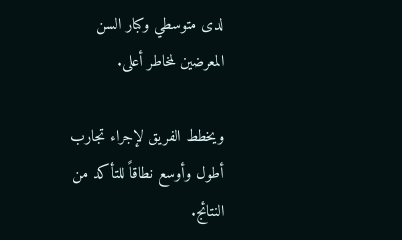لدى متوسطي وكبار السن المعرضين لمخاطر أعلى.

ويخطط الفريق لإجراء تجارب أطول وأوسع نطاقاً للتأكد من النتائج.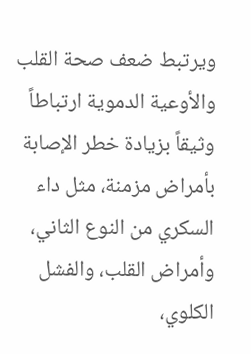ويرتبط ضعف صحة القلب والأوعية الدموية ارتباطاً وثيقاً بزيادة خطر الإصابة بأمراض مزمنة، مثل داء السكري من النوع الثاني، وأمراض القلب، والفشل الكلوي،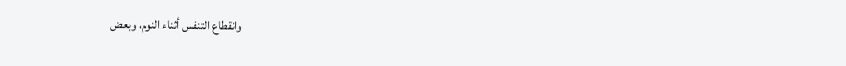وانقطاع التنفس أثناء النوم، وبعض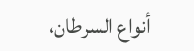أنواع السرطان،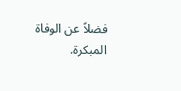فضلاً عن الوفاة المبكرة.